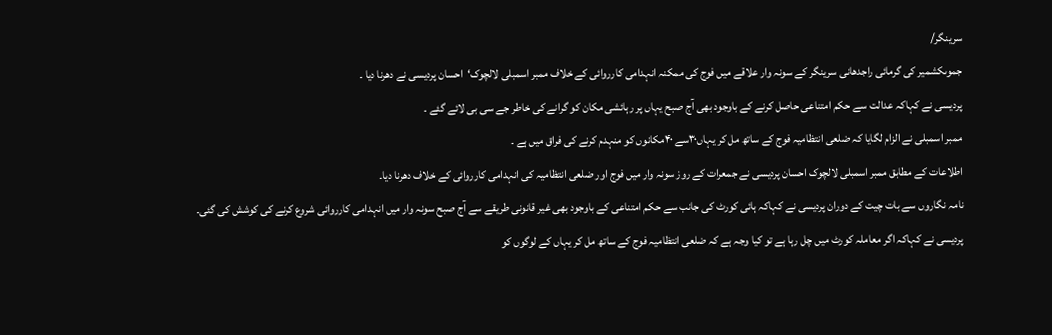سرینگر/
جموںکشمیر کی گرمائی راجدھانی سرینگر کے سونہ وار علاقے میں فوج کی ممکنہ انہدامی کارروائی کے خلاف ممبر اسمبلی لالچوک‘احسان پردیسی نے دھرنا دیا ۔
پردیسی نے کہاکہ عدالت سے حکم امتناعی حاصل کرنے کے باوجود بھی آج صبح یہاں پر رہائشی مکان کو گرانے کی خاطر جے سی بی لائے گئے ۔
ممبر اسمبلی نے الزام لگایا کہ ضلعی انتظامیہ فوج کے ساتھ مل کر یہاں۳۰سے ۴۰مکانوں کو منہدم کرنے کی فراق میں ہے ۔
اطلاعات کے مطابق ممبر اسمبلی لالچوک احسان پردیسی نے جمعرات کے روز سونہ وار میں فوج اور ضلعی انتظامیہ کی انہدامی کارروائی کے خلاف دھرنا دیا۔
نامہ نگاروں سے بات چیت کے دوران پردیسی نے کہاکہ ہائی کورٹ کی جانب سے حکم امتناعی کے باوجود بھی غیر قانونی طریقے سے آج صبح سونہ وار میں انہدامی کارروائی شروع کرنے کی کوشش کی گئی۔
پردیسی نے کہاکہ اگر معاملہ کورٹ میں چل رہا ہے تو کیا وجہ ہے کہ ضلعی انتظامیہ فوج کے ساتھ مل کر یہاں کے لوگوں کو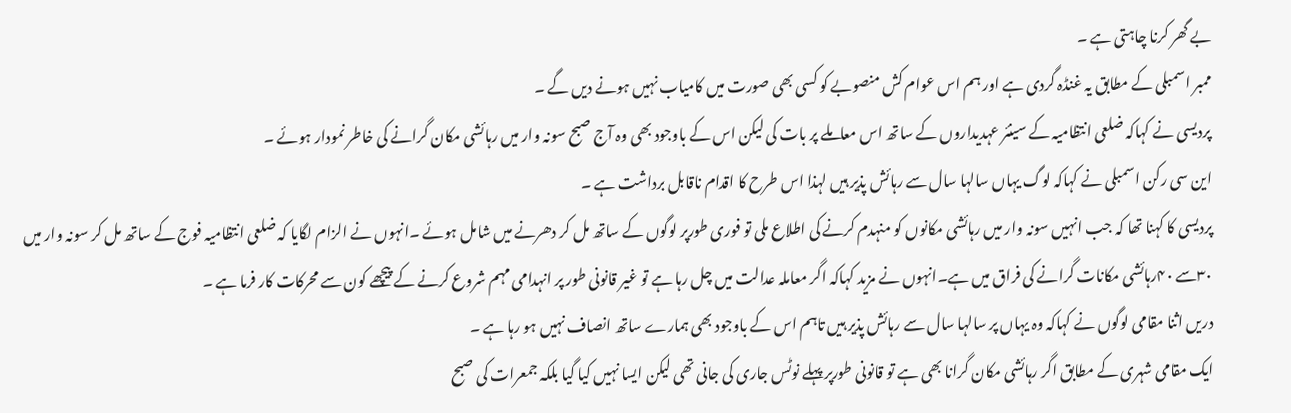بے گھر کرنا چاہتی ہے ۔
ممبر اسمبلی کے مطابق یہ غنڈہ گردی ہے اور ہم اس عوام کش منصوبے کو کسی بھی صورت میں کامیاب نہیں ہونے دیں گے ۔
پردیسی نے کہاکہ ضلعی انتظامیہ کے سینئر عہدیداروں کے ساتھ اس معاملے پر بات کی لیکن اس کے باوجود بھی وہ آج صبح سونہ وار میں رہائشی مکان گرانے کی خاطر نمودار ہوئے ۔
این سی رکن اسمبلی نے کہاکہ لوگ یہاں سالہا سال سے رہائش پذیر ہیں لہذا اس طرح کا اقدام ناقابل برداشت ہے ۔
پردیسی کا کہنا تھا کہ جب انہیں سونہ وار میں رہائشی مکانوں کو منہدم کرنے کی اطلاع ملی تو فوری طورپر لوگوں کے ساتھ مل کر دھرنے میں شامل ہوئے ۔انہوں نے الزام لگایا کہ ضلعی انتظامیہ فوج کے ساتھ مل کر سونہ وار میں ۳۰سے ۴۰رہائشی مکانات گرانے کی فراق میں ہے۔انہوں نے مزید کہاکہ اگر معاملہ عدالت میں چل رہا ہے تو غیر قانونی طور پر انہدامی مہم شروع کرنے کے پیچھے کون سے محرکات کار فرما ہے ۔
دریں اثنا مقامی لوگوں نے کہاکہ وہ یہاں پر سالہا سال سے رہائش پذیر ہیں تاہم اس کے باوجود بھی ہمارے ساتھ انصاف نہیں ہو رہا ہے ۔
ایک مقامی شہری کے مطابق اگر رہائشی مکان گرانا بھی ہے تو قانونی طورپر پہلے نوٹس جاری کی جانی تھی لیکن ایسا نہیں کیا گیا بلکہ جمعرات کی صبح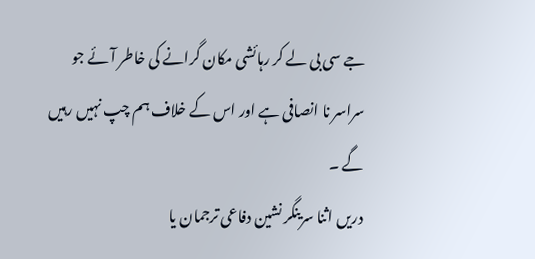جے سی بی لے کر رہائشی مکان گرانے کی خاطر آئے جو سراسر نا انصافی ہے اور اس کے خلاف ہم چپ نہیں رہیں گے ۔
دریں اثنا سرینگر نشین دفاعی ترجمان یا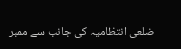ضلعی انتظامیہ کی جانب سے ممبر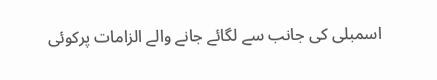اسمبلی کی جانب سے لگائے جانے والے الزامات پرکوئی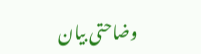وضاحتی بیان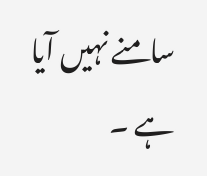سامنے نہیں آیا ہے ۔